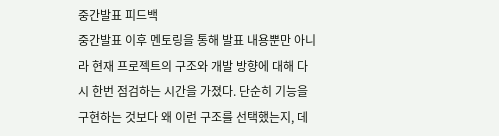중간발표 피드백
중간발표 이후 멘토링을 통해 발표 내용뿐만 아니라 현재 프로젝트의 구조와 개발 방향에 대해 다시 한번 점검하는 시간을 가졌다. 단순히 기능을 구현하는 것보다 왜 이런 구조를 선택했는지, 데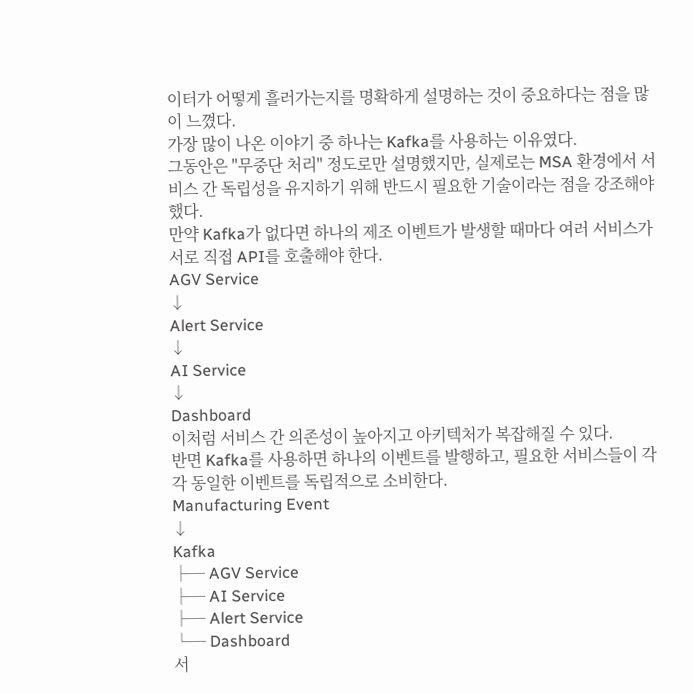이터가 어떻게 흘러가는지를 명확하게 설명하는 것이 중요하다는 점을 많이 느꼈다.
가장 많이 나온 이야기 중 하나는 Kafka를 사용하는 이유였다.
그동안은 "무중단 처리" 정도로만 설명했지만, 실제로는 MSA 환경에서 서비스 간 독립성을 유지하기 위해 반드시 필요한 기술이라는 점을 강조해야 했다.
만약 Kafka가 없다면 하나의 제조 이벤트가 발생할 때마다 여러 서비스가 서로 직접 API를 호출해야 한다.
AGV Service
↓
Alert Service
↓
AI Service
↓
Dashboard
이처럼 서비스 간 의존성이 높아지고 아키텍처가 복잡해질 수 있다.
반면 Kafka를 사용하면 하나의 이벤트를 발행하고, 필요한 서비스들이 각각 동일한 이벤트를 독립적으로 소비한다.
Manufacturing Event
↓
Kafka
├─ AGV Service
├─ AI Service
├─ Alert Service
└─ Dashboard
서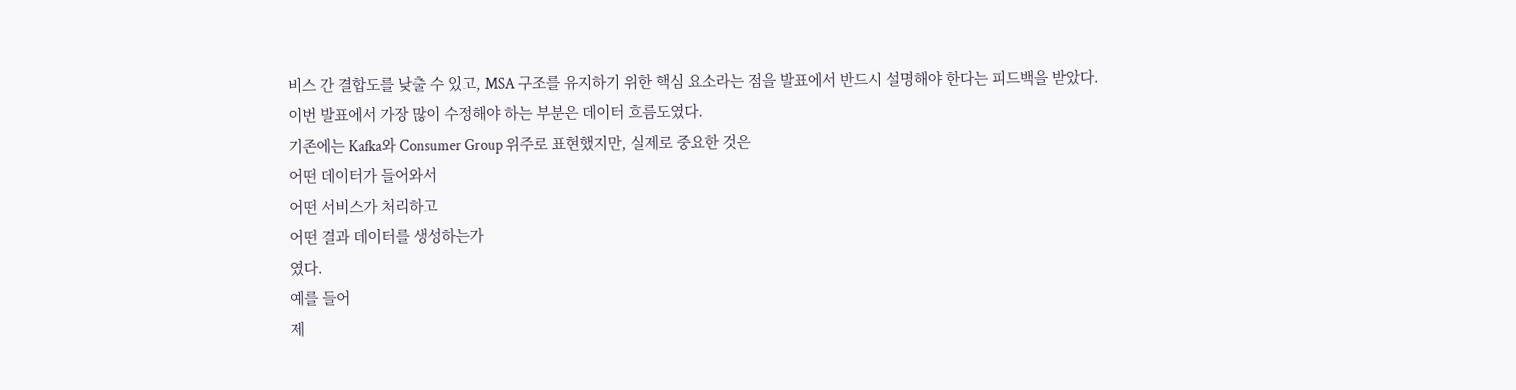비스 간 결합도를 낮출 수 있고, MSA 구조를 유지하기 위한 핵심 요소라는 점을 발표에서 반드시 설명해야 한다는 피드백을 받았다.
이번 발표에서 가장 많이 수정해야 하는 부분은 데이터 흐름도였다.
기존에는 Kafka와 Consumer Group 위주로 표현했지만, 실제로 중요한 것은
어떤 데이터가 들어와서
어떤 서비스가 처리하고
어떤 결과 데이터를 생성하는가
였다.
예를 들어
제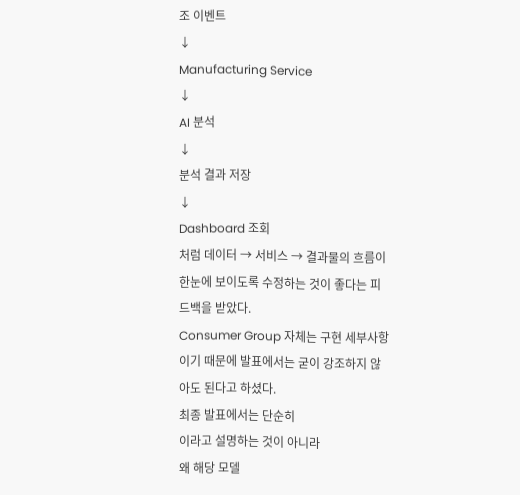조 이벤트
↓
Manufacturing Service
↓
AI 분석
↓
분석 결과 저장
↓
Dashboard 조회
처럼 데이터 → 서비스 → 결과물의 흐름이 한눈에 보이도록 수정하는 것이 좋다는 피드백을 받았다.
Consumer Group 자체는 구현 세부사항이기 때문에 발표에서는 굳이 강조하지 않아도 된다고 하셨다.
최종 발표에서는 단순히
이라고 설명하는 것이 아니라
왜 해당 모델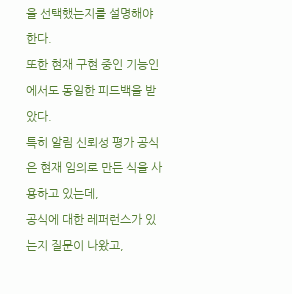을 선택했는지를 설명해야 한다.
또한 현재 구현 중인 기능인
에서도 동일한 피드백을 받았다.
특히 알림 신뢰성 평가 공식은 현재 임의로 만든 식을 사용하고 있는데,
공식에 대한 레퍼런스가 있는지 질문이 나왔고,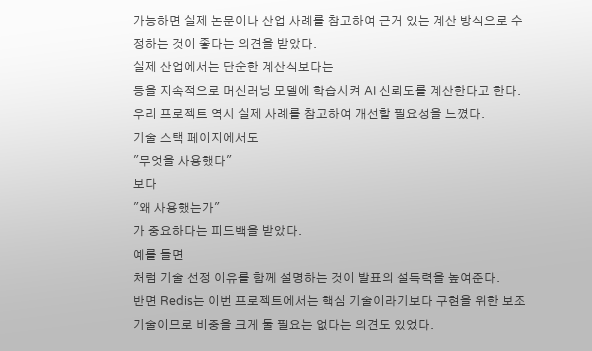가능하면 실제 논문이나 산업 사례를 참고하여 근거 있는 계산 방식으로 수정하는 것이 좋다는 의견을 받았다.
실제 산업에서는 단순한 계산식보다는
등을 지속적으로 머신러닝 모델에 학습시켜 AI 신뢰도를 계산한다고 한다.
우리 프로젝트 역시 실제 사례를 참고하여 개선할 필요성을 느꼈다.
기술 스택 페이지에서도
"무엇을 사용했다"
보다
"왜 사용했는가"
가 중요하다는 피드백을 받았다.
예를 들면
처럼 기술 선정 이유를 함께 설명하는 것이 발표의 설득력을 높여준다.
반면 Redis는 이번 프로젝트에서는 핵심 기술이라기보다 구현을 위한 보조 기술이므로 비중을 크게 둘 필요는 없다는 의견도 있었다.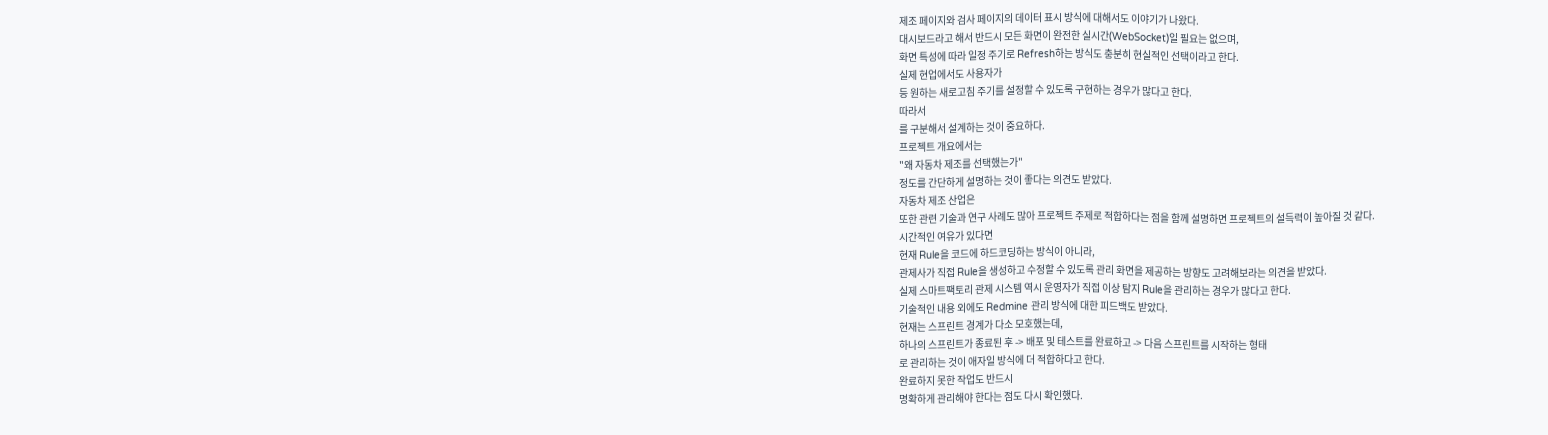제조 페이지와 검사 페이지의 데이터 표시 방식에 대해서도 이야기가 나왔다.
대시보드라고 해서 반드시 모든 화면이 완전한 실시간(WebSocket)일 필요는 없으며,
화면 특성에 따라 일정 주기로 Refresh하는 방식도 충분히 현실적인 선택이라고 한다.
실제 현업에서도 사용자가
등 원하는 새로고침 주기를 설정할 수 있도록 구현하는 경우가 많다고 한다.
따라서
를 구분해서 설계하는 것이 중요하다.
프로젝트 개요에서는
"왜 자동차 제조를 선택했는가"
정도를 간단하게 설명하는 것이 좋다는 의견도 받았다.
자동차 제조 산업은
또한 관련 기술과 연구 사례도 많아 프로젝트 주제로 적합하다는 점을 함께 설명하면 프로젝트의 설득력이 높아질 것 같다.
시간적인 여유가 있다면
현재 Rule을 코드에 하드코딩하는 방식이 아니라,
관제사가 직접 Rule을 생성하고 수정할 수 있도록 관리 화면을 제공하는 방향도 고려해보라는 의견을 받았다.
실제 스마트팩토리 관제 시스템 역시 운영자가 직접 이상 탐지 Rule을 관리하는 경우가 많다고 한다.
기술적인 내용 외에도 Redmine 관리 방식에 대한 피드백도 받았다.
현재는 스프린트 경계가 다소 모호했는데,
하나의 스프린트가 종료된 후 -> 배포 및 테스트를 완료하고 -> 다음 스프린트를 시작하는 형태
로 관리하는 것이 애자일 방식에 더 적합하다고 한다.
완료하지 못한 작업도 반드시
명확하게 관리해야 한다는 점도 다시 확인했다.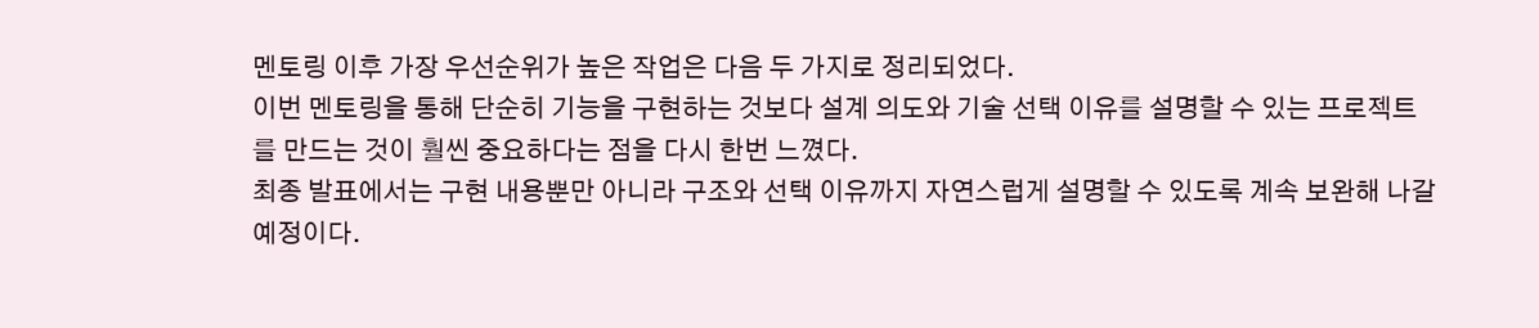멘토링 이후 가장 우선순위가 높은 작업은 다음 두 가지로 정리되었다.
이번 멘토링을 통해 단순히 기능을 구현하는 것보다 설계 의도와 기술 선택 이유를 설명할 수 있는 프로젝트를 만드는 것이 훨씬 중요하다는 점을 다시 한번 느꼈다.
최종 발표에서는 구현 내용뿐만 아니라 구조와 선택 이유까지 자연스럽게 설명할 수 있도록 계속 보완해 나갈 예정이다.